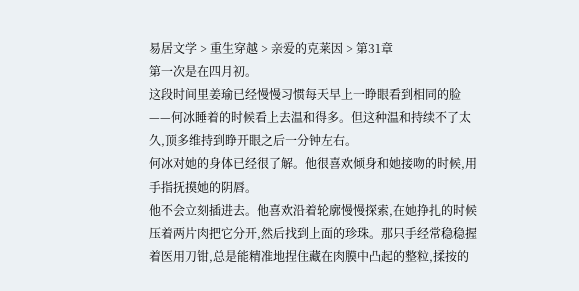易居文学 > 重生穿越 > 亲爱的克莱因 > 第31章
第一次是在四月初。
这段时间里姜瑜已经慢慢习惯每天早上一睁眼看到相同的脸——何冰睡着的时候看上去温和得多。但这种温和持续不了太久,顶多维持到睁开眼之后一分钟左右。
何冰对她的身体已经很了解。他很喜欢倾身和她接吻的时候,用手指抚摸她的阴唇。
他不会立刻插进去。他喜欢沿着轮廓慢慢探索,在她挣扎的时候压着两片肉把它分开,然后找到上面的珍珠。那只手经常稳稳握着医用刀钳,总是能精准地捏住藏在肉膜中凸起的整粒,揉按的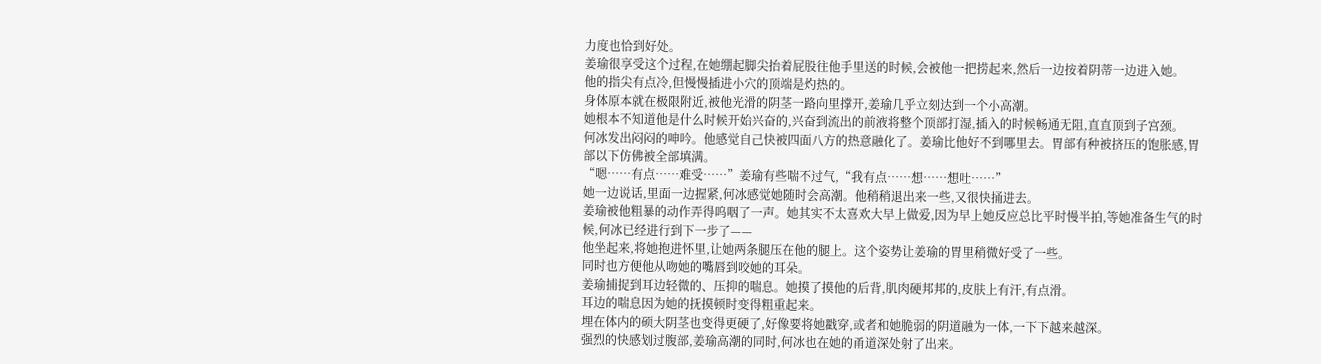力度也恰到好处。
姜瑜很享受这个过程,在她绷起脚尖抬着屁股往他手里送的时候,会被他一把捞起来,然后一边按着阴蒂一边进入她。
他的指尖有点冷,但慢慢插进小穴的顶端是灼热的。
身体原本就在极限附近,被他光滑的阴茎一路向里撑开,姜瑜几乎立刻达到一个小高潮。
她根本不知道他是什么时候开始兴奋的,兴奋到流出的前液将整个顶部打湿,插入的时候畅通无阻,直直顶到子宫颈。
何冰发出闷闷的呻吟。他感觉自己快被四面八方的热意融化了。姜瑜比他好不到哪里去。胃部有种被挤压的饱胀感,胃部以下仿佛被全部填满。
“嗯……有点……难受……”姜瑜有些喘不过气,“我有点……想……想吐……”
她一边说话,里面一边握紧,何冰感觉她随时会高潮。他稍稍退出来一些,又很快捅进去。
姜瑜被他粗暴的动作弄得呜咽了一声。她其实不太喜欢大早上做爱,因为早上她反应总比平时慢半拍,等她准备生气的时候,何冰已经进行到下一步了——
他坐起来,将她抱进怀里,让她两条腿压在他的腿上。这个姿势让姜瑜的胃里稍微好受了一些。
同时也方便他从吻她的嘴唇到咬她的耳朵。
姜瑜捕捉到耳边轻微的、压抑的喘息。她摸了摸他的后背,肌肉硬邦邦的,皮肤上有汗,有点滑。
耳边的喘息因为她的抚摸顿时变得粗重起来。
埋在体内的硕大阴茎也变得更硬了,好像要将她戳穿,或者和她脆弱的阴道融为一体,一下下越来越深。
强烈的快感划过腹部,姜瑜高潮的同时,何冰也在她的甬道深处射了出来。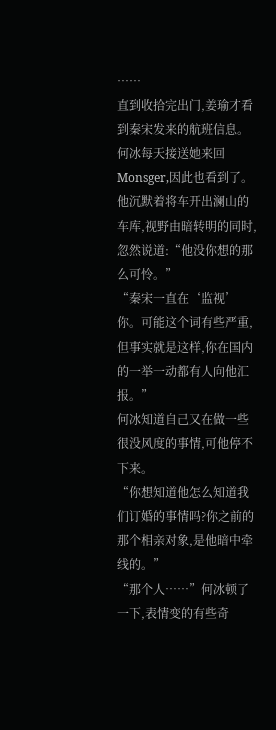……
直到收拾完出门,姜瑜才看到秦宋发来的航班信息。
何冰每天接送她来回Monsger,因此也看到了。
他沉默着将车开出澜山的车库,视野由暗转明的同时,忽然说道:“他没你想的那么可怜。”
“秦宋一直在‘监视’你。可能这个词有些严重,但事实就是这样,你在国内的一举一动都有人向他汇报。”
何冰知道自己又在做一些很没风度的事情,可他停不下来。
“你想知道他怎么知道我们订婚的事情吗?你之前的那个相亲对象,是他暗中牵线的。”
“那个人……”何冰顿了一下,表情变的有些奇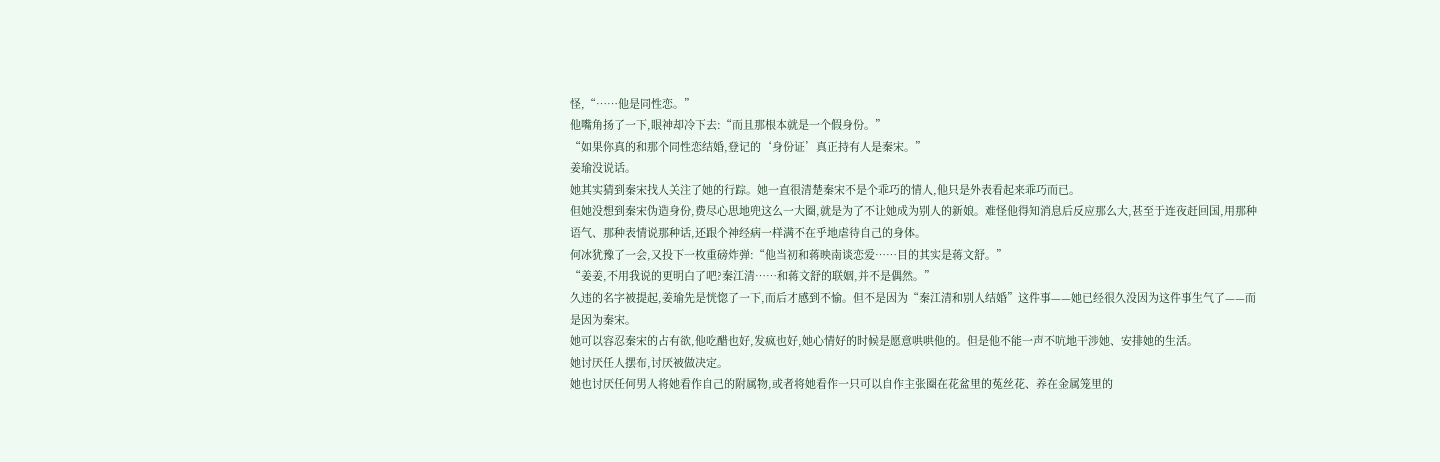怪,“……他是同性恋。”
他嘴角扬了一下,眼神却冷下去:“而且那根本就是一个假身份。”
“如果你真的和那个同性恋结婚,登记的‘身份证’真正持有人是秦宋。”
姜瑜没说话。
她其实猜到秦宋找人关注了她的行踪。她一直很清楚秦宋不是个乖巧的情人,他只是外表看起来乖巧而已。
但她没想到秦宋伪造身份,费尽心思地兜这么一大圈,就是为了不让她成为别人的新娘。难怪他得知消息后反应那么大,甚至于连夜赶回国,用那种语气、那种表情说那种话,还跟个神经病一样满不在乎地虐待自己的身体。
何冰犹豫了一会,又投下一枚重磅炸弹:“他当初和蒋映南谈恋爱……目的其实是蒋文舒。”
“姜姜,不用我说的更明白了吧?秦江清……和蒋文舒的联姻,并不是偶然。”
久违的名字被提起,姜瑜先是恍惚了一下,而后才感到不愉。但不是因为“秦江清和别人结婚”这件事——她已经很久没因为这件事生气了——而是因为秦宋。
她可以容忍秦宋的占有欲,他吃醋也好,发疯也好,她心情好的时候是愿意哄哄他的。但是他不能一声不吭地干涉她、安排她的生活。
她讨厌任人摆布,讨厌被做决定。
她也讨厌任何男人将她看作自己的附属物,或者将她看作一只可以自作主张圈在花盆里的菟丝花、养在金属笼里的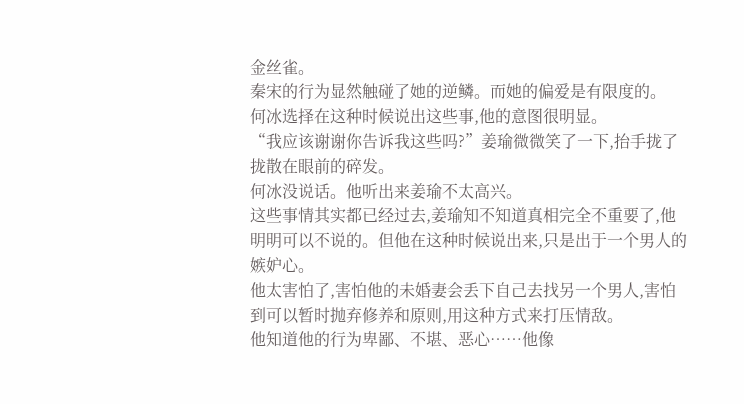金丝雀。
秦宋的行为显然触碰了她的逆鳞。而她的偏爱是有限度的。
何冰选择在这种时候说出这些事,他的意图很明显。
“我应该谢谢你告诉我这些吗?”姜瑜微微笑了一下,抬手拢了拢散在眼前的碎发。
何冰没说话。他听出来姜瑜不太高兴。
这些事情其实都已经过去,姜瑜知不知道真相完全不重要了,他明明可以不说的。但他在这种时候说出来,只是出于一个男人的嫉妒心。
他太害怕了,害怕他的未婚妻会丢下自己去找另一个男人,害怕到可以暂时抛弃修养和原则,用这种方式来打压情敌。
他知道他的行为卑鄙、不堪、恶心……他像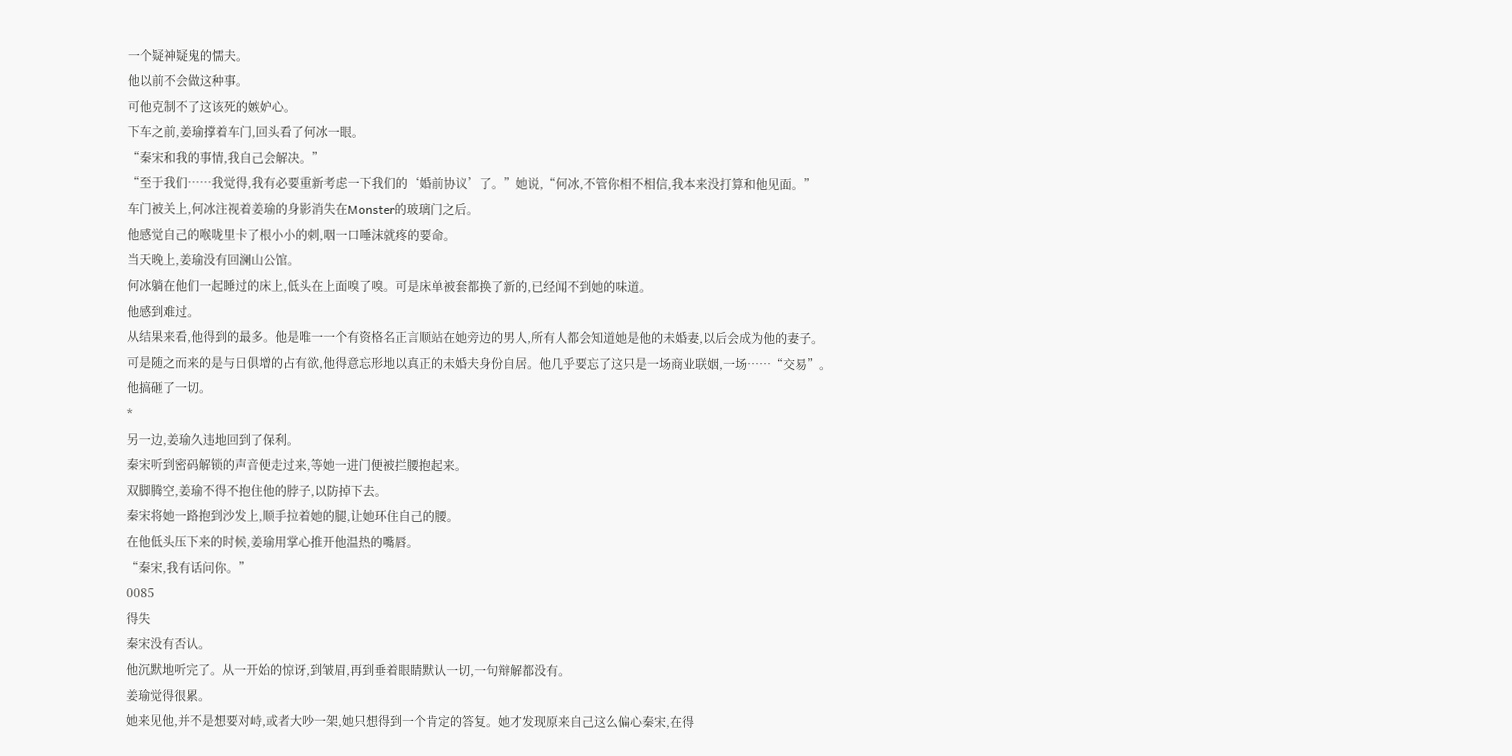一个疑神疑鬼的懦夫。
他以前不会做这种事。
可他克制不了这该死的嫉妒心。
下车之前,姜瑜撑着车门,回头看了何冰一眼。
“秦宋和我的事情,我自己会解决。”
“至于我们……我觉得,我有必要重新考虑一下我们的‘婚前协议’了。”她说,“何冰,不管你相不相信,我本来没打算和他见面。”
车门被关上,何冰注视着姜瑜的身影消失在Monster的玻璃门之后。
他感觉自己的喉咙里卡了根小小的刺,咽一口唾沫就疼的要命。
当天晚上,姜瑜没有回澜山公馆。
何冰躺在他们一起睡过的床上,低头在上面嗅了嗅。可是床单被套都换了新的,已经闻不到她的味道。
他感到难过。
从结果来看,他得到的最多。他是唯一一个有资格名正言顺站在她旁边的男人,所有人都会知道她是他的未婚妻,以后会成为他的妻子。
可是随之而来的是与日俱增的占有欲,他得意忘形地以真正的未婚夫身份自居。他几乎要忘了这只是一场商业联姻,一场……“交易”。
他搞砸了一切。
*
另一边,姜瑜久违地回到了保利。
秦宋听到密码解锁的声音便走过来,等她一进门便被拦腰抱起来。
双脚腾空,姜瑜不得不抱住他的脖子,以防掉下去。
秦宋将她一路抱到沙发上,顺手拉着她的腿,让她环住自己的腰。
在他低头压下来的时候,姜瑜用掌心推开他温热的嘴唇。
“秦宋,我有话问你。”
0085
得失
秦宋没有否认。
他沉默地听完了。从一开始的惊讶,到皱眉,再到垂着眼睛默认一切,一句辩解都没有。
姜瑜觉得很累。
她来见他,并不是想要对峙,或者大吵一架,她只想得到一个肯定的答复。她才发现原来自己这么偏心秦宋,在得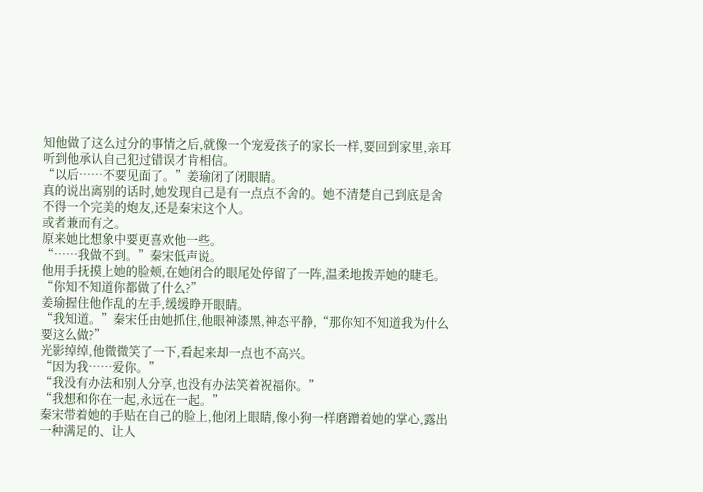知他做了这么过分的事情之后,就像一个宠爱孩子的家长一样,要回到家里,亲耳听到他承认自己犯过错误才肯相信。
“以后……不要见面了。”姜瑜闭了闭眼睛。
真的说出离别的话时,她发现自己是有一点点不舍的。她不清楚自己到底是舍不得一个完美的炮友,还是秦宋这个人。
或者兼而有之。
原来她比想象中要更喜欢他一些。
“……我做不到。”秦宋低声说。
他用手抚摸上她的脸颊,在她闭合的眼尾处停留了一阵,温柔地拨弄她的睫毛。
“你知不知道你都做了什么?”
姜瑜握住他作乱的左手,缓缓睁开眼睛。
“我知道。”秦宋任由她抓住,他眼神漆黑,神态平静,“那你知不知道我为什么要这么做?”
光影绰绰,他微微笑了一下,看起来却一点也不高兴。
“因为我……爱你。”
“我没有办法和别人分享,也没有办法笑着祝福你。”
“我想和你在一起,永远在一起。”
秦宋带着她的手贴在自己的脸上,他闭上眼睛,像小狗一样磨蹭着她的掌心,露出一种满足的、让人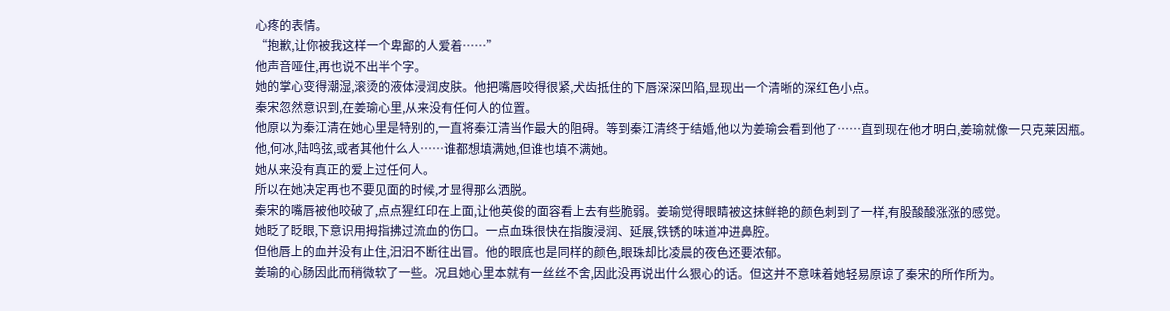心疼的表情。
“抱歉,让你被我这样一个卑鄙的人爱着……”
他声音哑住,再也说不出半个字。
她的掌心变得潮湿,滚烫的液体浸润皮肤。他把嘴唇咬得很紧,犬齿抵住的下唇深深凹陷,显现出一个清晰的深红色小点。
秦宋忽然意识到,在姜瑜心里,从来没有任何人的位置。
他原以为秦江清在她心里是特别的,一直将秦江清当作最大的阻碍。等到秦江清终于结婚,他以为姜瑜会看到他了……直到现在他才明白,姜瑜就像一只克莱因瓶。
他,何冰,陆鸣弦,或者其他什么人……谁都想填满她,但谁也填不满她。
她从来没有真正的爱上过任何人。
所以在她决定再也不要见面的时候,才显得那么洒脱。
秦宋的嘴唇被他咬破了,点点猩红印在上面,让他英俊的面容看上去有些脆弱。姜瑜觉得眼睛被这抹鲜艳的颜色刺到了一样,有股酸酸涨涨的感觉。
她眨了眨眼,下意识用拇指拂过流血的伤口。一点血珠很快在指腹浸润、延展,铁锈的味道冲进鼻腔。
但他唇上的血并没有止住,汨汨不断往出冒。他的眼底也是同样的颜色,眼珠却比凌晨的夜色还要浓郁。
姜瑜的心肠因此而稍微软了一些。况且她心里本就有一丝丝不舍,因此没再说出什么狠心的话。但这并不意味着她轻易原谅了秦宋的所作所为。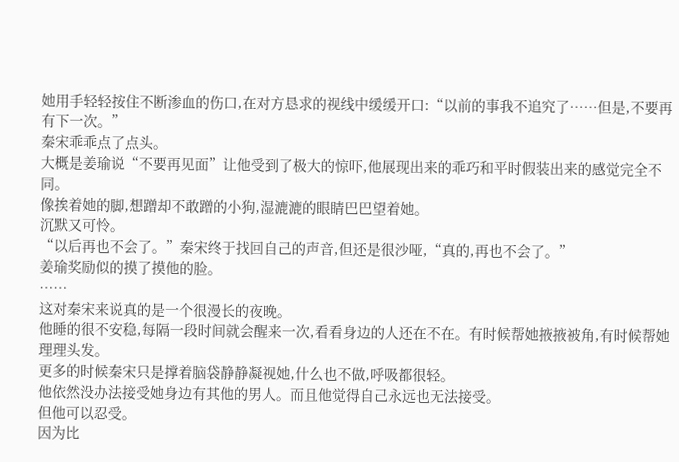她用手轻轻按住不断渗血的伤口,在对方恳求的视线中缓缓开口:“以前的事我不追究了……但是,不要再有下一次。”
秦宋乖乖点了点头。
大概是姜瑜说“不要再见面”让他受到了极大的惊吓,他展现出来的乖巧和平时假装出来的感觉完全不同。
像挨着她的脚,想蹭却不敢蹭的小狗,湿漉漉的眼睛巴巴望着她。
沉默又可怜。
“以后再也不会了。”秦宋终于找回自己的声音,但还是很沙哑,“真的,再也不会了。”
姜瑜奖励似的摸了摸他的脸。
……
这对秦宋来说真的是一个很漫长的夜晚。
他睡的很不安稳,每隔一段时间就会醒来一次,看看身边的人还在不在。有时候帮她掖掖被角,有时候帮她理理头发。
更多的时候秦宋只是撑着脑袋静静凝视她,什么也不做,呼吸都很轻。
他依然没办法接受她身边有其他的男人。而且他觉得自己永远也无法接受。
但他可以忍受。
因为比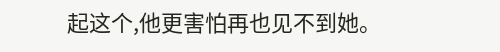起这个,他更害怕再也见不到她。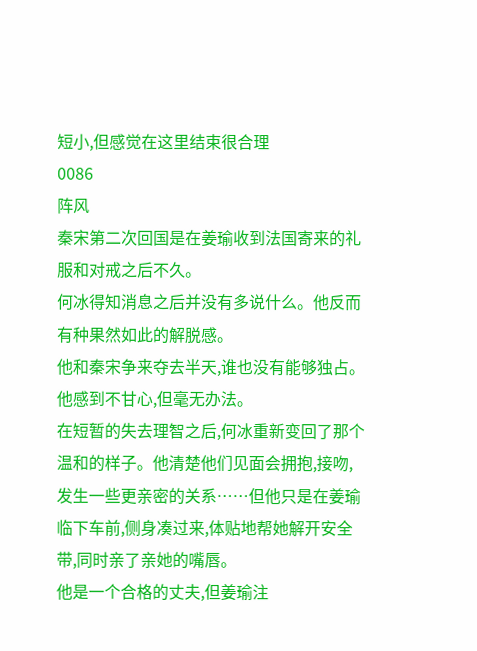短小,但感觉在这里结束很合理
0086
阵风
秦宋第二次回国是在姜瑜收到法国寄来的礼服和对戒之后不久。
何冰得知消息之后并没有多说什么。他反而有种果然如此的解脱感。
他和秦宋争来夺去半天,谁也没有能够独占。
他感到不甘心,但毫无办法。
在短暂的失去理智之后,何冰重新变回了那个温和的样子。他清楚他们见面会拥抱,接吻,发生一些更亲密的关系……但他只是在姜瑜临下车前,侧身凑过来,体贴地帮她解开安全带,同时亲了亲她的嘴唇。
他是一个合格的丈夫,但姜瑜注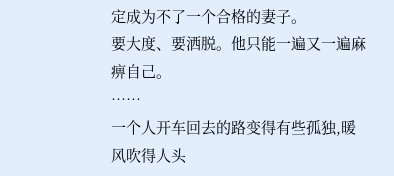定成为不了一个合格的妻子。
要大度、要洒脱。他只能一遍又一遍麻痹自己。
……
一个人开车回去的路变得有些孤独,暖风吹得人头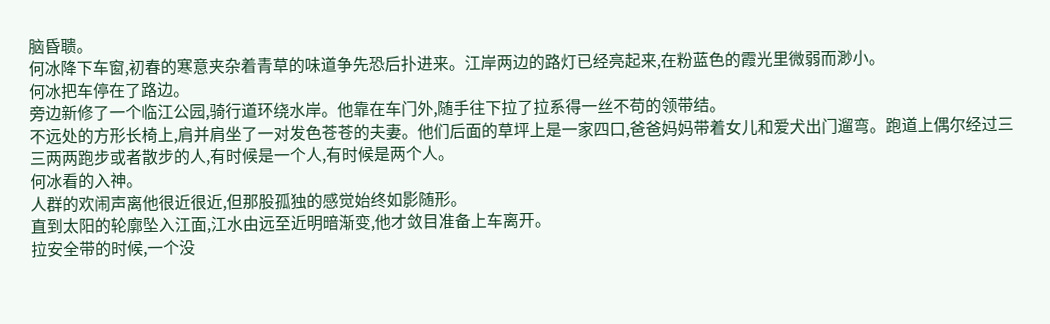脑昏聩。
何冰降下车窗,初春的寒意夹杂着青草的味道争先恐后扑进来。江岸两边的路灯已经亮起来,在粉蓝色的霞光里微弱而渺小。
何冰把车停在了路边。
旁边新修了一个临江公园,骑行道环绕水岸。他靠在车门外,随手往下拉了拉系得一丝不苟的领带结。
不远处的方形长椅上,肩并肩坐了一对发色苍苍的夫妻。他们后面的草坪上是一家四口,爸爸妈妈带着女儿和爱犬出门遛弯。跑道上偶尔经过三三两两跑步或者散步的人,有时候是一个人,有时候是两个人。
何冰看的入神。
人群的欢闹声离他很近很近,但那股孤独的感觉始终如影随形。
直到太阳的轮廓坠入江面,江水由远至近明暗渐变,他才敛目准备上车离开。
拉安全带的时候,一个没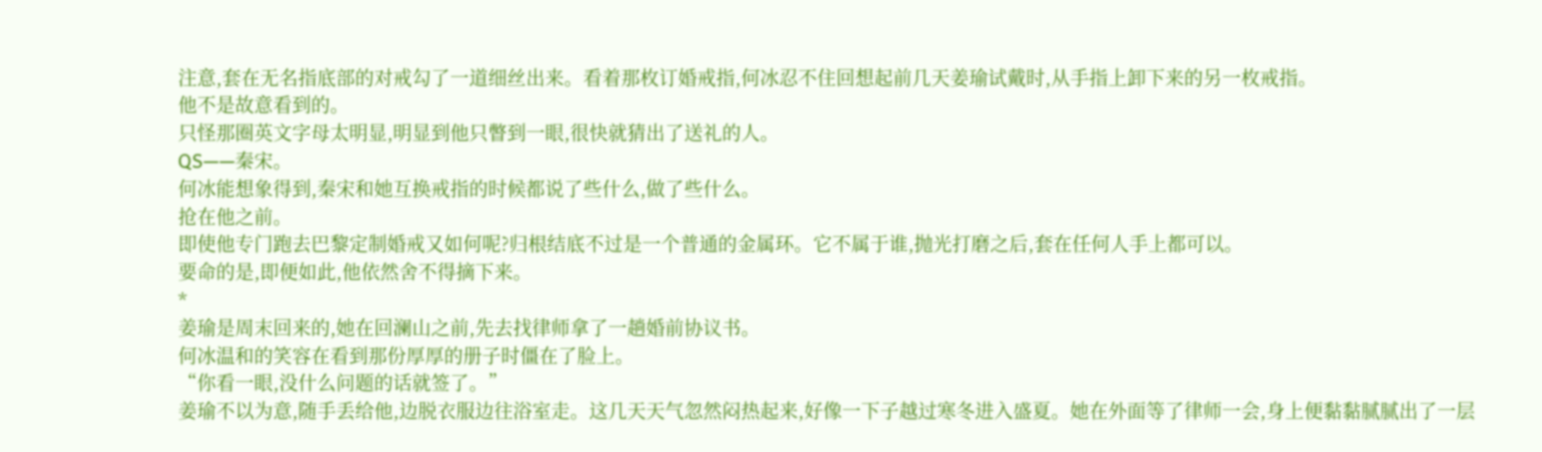注意,套在无名指底部的对戒勾了一道细丝出来。看着那枚订婚戒指,何冰忍不住回想起前几天姜瑜试戴时,从手指上卸下来的另一枚戒指。
他不是故意看到的。
只怪那圈英文字母太明显,明显到他只瞥到一眼,很快就猜出了送礼的人。
QS——秦宋。
何冰能想象得到,秦宋和她互换戒指的时候都说了些什么,做了些什么。
抢在他之前。
即使他专门跑去巴黎定制婚戒又如何呢?归根结底不过是一个普通的金属环。它不属于谁,抛光打磨之后,套在任何人手上都可以。
要命的是,即便如此,他依然舍不得摘下来。
*
姜瑜是周末回来的,她在回澜山之前,先去找律师拿了一趟婚前协议书。
何冰温和的笑容在看到那份厚厚的册子时僵在了脸上。
“你看一眼,没什么问题的话就签了。”
姜瑜不以为意,随手丢给他,边脱衣服边往浴室走。这几天天气忽然闷热起来,好像一下子越过寒冬进入盛夏。她在外面等了律师一会,身上便黏黏腻腻出了一层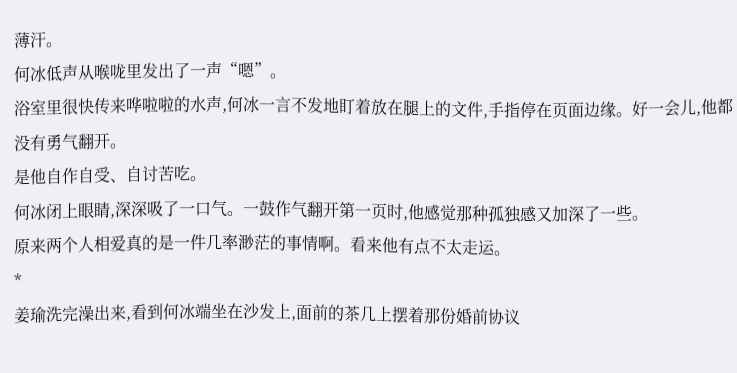薄汗。
何冰低声从喉咙里发出了一声“嗯”。
浴室里很快传来哗啦啦的水声,何冰一言不发地盯着放在腿上的文件,手指停在页面边缘。好一会儿,他都没有勇气翻开。
是他自作自受、自讨苦吃。
何冰闭上眼睛,深深吸了一口气。一鼓作气翻开第一页时,他感觉那种孤独感又加深了一些。
原来两个人相爱真的是一件几率渺茫的事情啊。看来他有点不太走运。
*
姜瑜洗完澡出来,看到何冰端坐在沙发上,面前的茶几上摆着那份婚前协议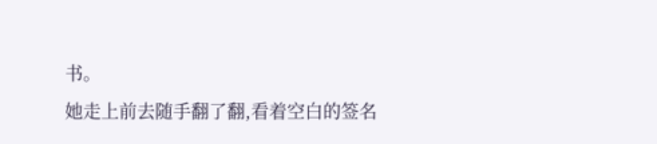书。
她走上前去随手翻了翻,看着空白的签名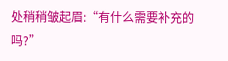处稍稍皱起眉:“有什么需要补充的吗?”